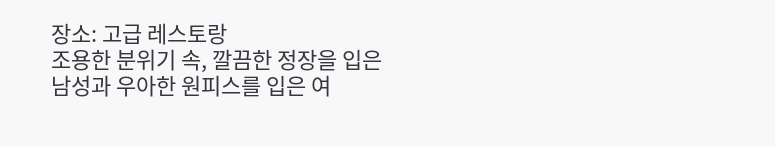장소: 고급 레스토랑
조용한 분위기 속, 깔끔한 정장을 입은 남성과 우아한 원피스를 입은 여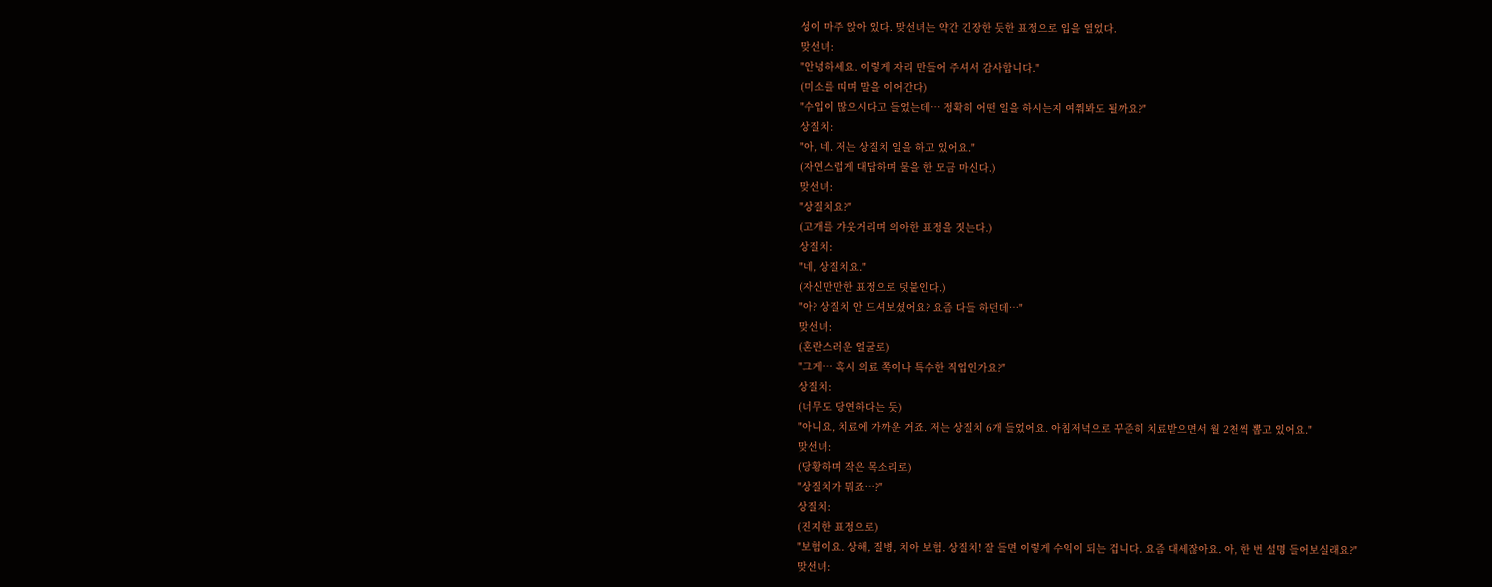성이 마주 앉아 있다. 맞선녀는 약간 긴장한 듯한 표정으로 입을 열었다.
맞선녀:
"안녕하세요. 이렇게 자리 만들어 주셔서 감사합니다."
(미소를 띠며 말을 이어간다)
"수입이 많으시다고 들었는데… 정확히 어떤 일을 하시는지 여쭤봐도 될까요?"
상질치:
"아, 네. 저는 상질치 일을 하고 있어요."
(자연스럽게 대답하며 물을 한 모금 마신다.)
맞선녀:
"상질치요?"
(고개를 갸웃거리며 의아한 표정을 짓는다.)
상질치:
"네, 상질치요."
(자신만만한 표정으로 덧붙인다.)
"아? 상질치 안 드셔보셨어요? 요즘 다들 하던데…"
맞선녀:
(혼란스러운 얼굴로)
"그게… 혹시 의료 쪽이나 특수한 직업인가요?"
상질치:
(너무도 당연하다는 듯)
"아니요, 치료에 가까운 거죠. 저는 상질치 6개 들었어요. 아침저녁으로 꾸준히 치료받으면서 월 2천씩 뽑고 있어요."
맞선녀:
(당황하며 작은 목소리로)
"상질치가 뭐죠…?"
상질치:
(진지한 표정으로)
"보험이요. 상해, 질병, 치아 보험. 상질치! 잘 들면 이렇게 수익이 되는 겁니다. 요즘 대세잖아요. 아, 한 번 설명 들어보실래요?"
맞선녀: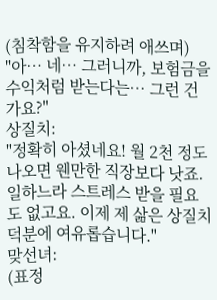(침착함을 유지하려 애쓰며)
"아… 네… 그러니까, 보험금을 수익처럼 받는다는… 그런 건가요?"
상질치:
"정확히 아셨네요! 월 2천 정도 나오면 웬만한 직장보다 낫죠. 일하느라 스트레스 받을 필요도 없고요. 이제 제 삶은 상질치 덕분에 여유롭습니다."
맞선녀:
(표정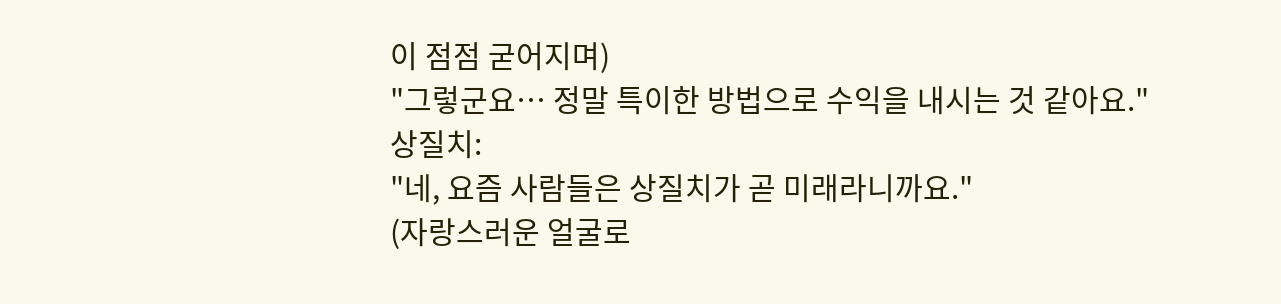이 점점 굳어지며)
"그렇군요… 정말 특이한 방법으로 수익을 내시는 것 같아요."
상질치:
"네, 요즘 사람들은 상질치가 곧 미래라니까요."
(자랑스러운 얼굴로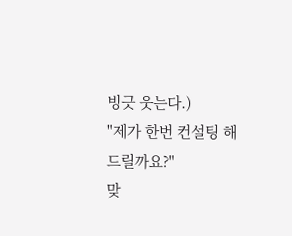빙긋 웃는다.)
"제가 한번 컨설팅 해드릴까요?"
맞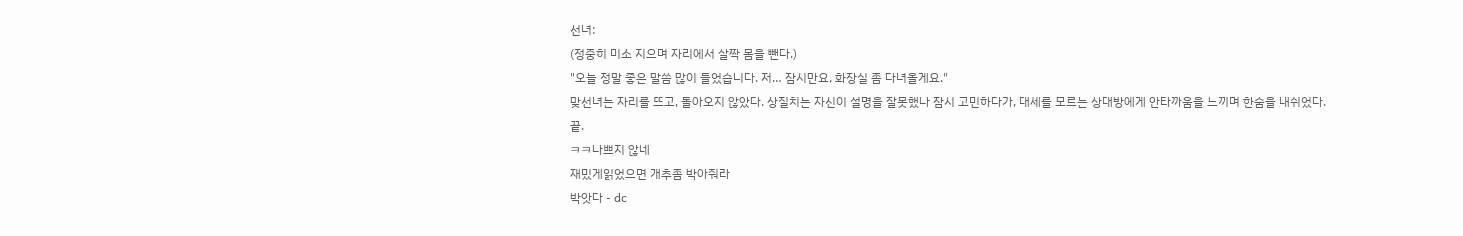선녀:
(정중히 미소 지으며 자리에서 살짝 몸을 뺀다.)
"오늘 정말 좋은 말씀 많이 들었습니다. 저… 잠시만요, 화장실 좀 다녀올게요."
맞선녀는 자리를 뜨고, 돌아오지 않았다. 상질치는 자신이 설명을 잘못했나 잠시 고민하다가, 대세를 모르는 상대방에게 안타까움을 느끼며 한숨을 내쉬었다.
끝.
ㅋㅋ나쁘지 않네
재밌게읽었으면 개추좀 박아줘라
박앗다 - dc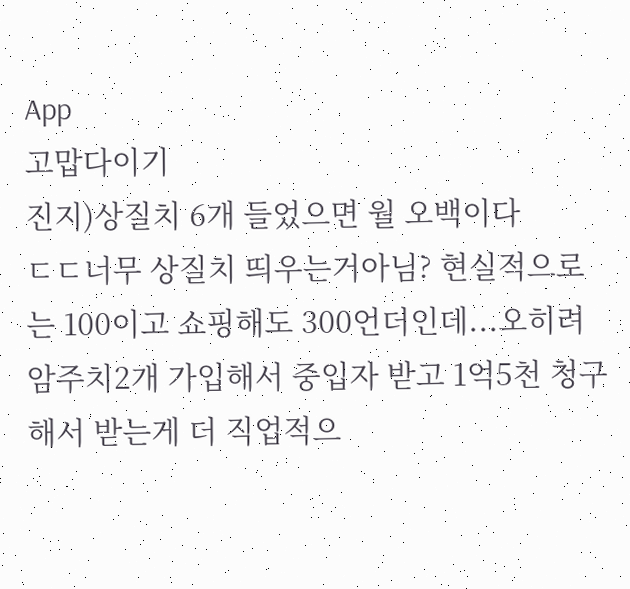App
고맙다이기
진지)상질치 6개 들었으면 월 오백이다
ㄷㄷ너무 상질치 띄우는거아님? 현실적으로는 100이고 쇼핑해도 300언더인데...오히려 암주치2개 가입해서 중입자 받고 1억5천 청구해서 받는게 더 직업적으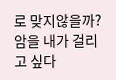로 맞지않을까?
암을 내가 걸리고 싶다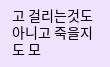고 걸리는것도 아니고 죽을지도 모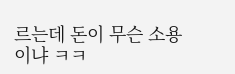르는데 돈이 무슨 소용이냐 ㅋㅋ